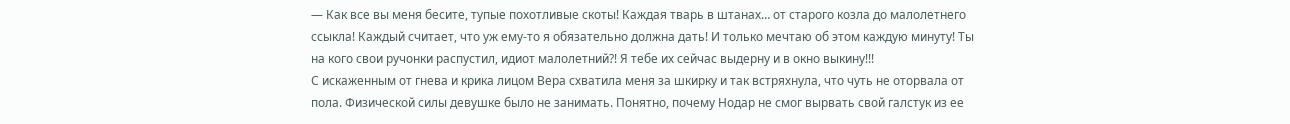— Как все вы меня бесите, тупые похотливые скоты! Каждая тварь в штанах… от старого козла до малолетнего ссыкла! Каждый считает, что уж ему-то я обязательно должна дать! И только мечтаю об этом каждую минуту! Ты на кого свои ручонки распустил, идиот малолетний?! Я тебе их сейчас выдерну и в окно выкину!!!
С искаженным от гнева и крика лицом Вера схватила меня за шкирку и так встряхнула, что чуть не оторвала от пола. Физической силы девушке было не занимать. Понятно, почему Нодар не смог вырвать свой галстук из ее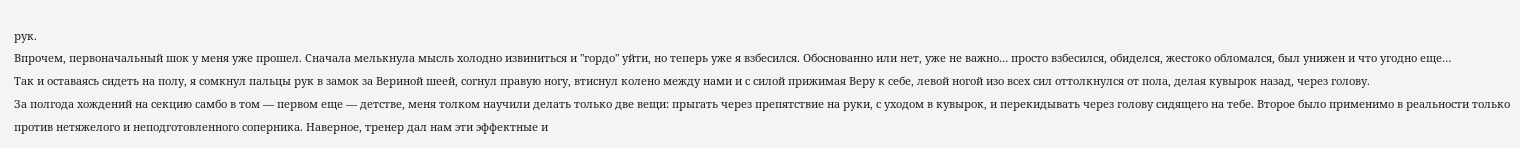рук.
Впрочем, первоначальный шок у меня уже прошел. Сначала мелькнула мысль холодно извиниться и "гордо" уйти, но теперь уже я взбесился. Обоснованно или нет, уже не важно… просто взбесился, обиделся, жестоко обломался, был унижен и что угодно еще…
Так и оставаясь сидеть на полу, я сомкнул пальцы рук в замок за Вериной шеей, согнул правую ногу, втиснул колено между нами и с силой прижимая Веру к себе, левой ногой изо всех сил оттолкнулся от пола, делая кувырок назад, через голову.
За полгода хождений на секцию самбо в том — первом еще — детстве, меня толком научили делать только две вещи: прыгать через препятствие на руки, с уходом в кувырок, и перекидывать через голову сидящего на тебе. Второе было применимо в реальности только против нетяжелого и неподготовленного соперника. Наверное, тренер дал нам эти эффектные и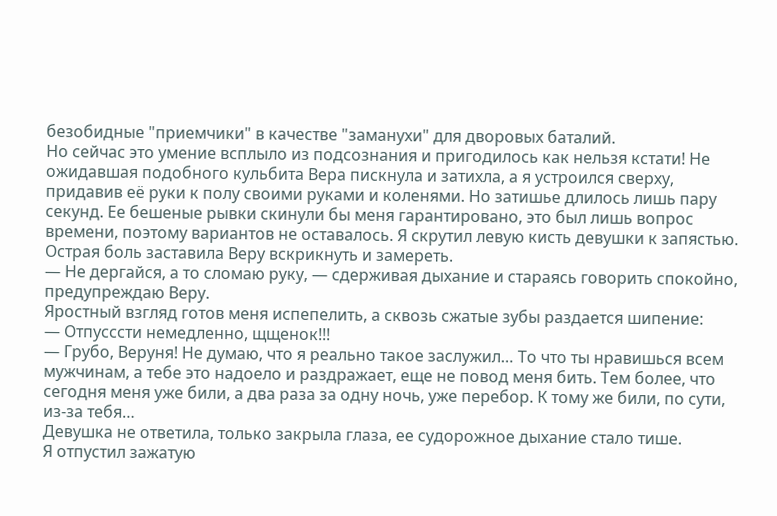безобидные "приемчики" в качестве "заманухи" для дворовых баталий.
Но сейчас это умение всплыло из подсознания и пригодилось как нельзя кстати! Не ожидавшая подобного кульбита Вера пискнула и затихла, а я устроился сверху, придавив её руки к полу своими руками и коленями. Но затишье длилось лишь пару секунд. Ее бешеные рывки скинули бы меня гарантировано, это был лишь вопрос времени, поэтому вариантов не оставалось. Я скрутил левую кисть девушки к запястью. Острая боль заставила Веру вскрикнуть и замереть.
— Не дергайся, а то сломаю руку, — сдерживая дыхание и стараясь говорить спокойно, предупреждаю Веру.
Яростный взгляд готов меня испепелить, а сквозь сжатые зубы раздается шипение:
— Отпусссти немедленно, щщенок!!!
— Грубо, Веруня! Не думаю, что я реально такое заслужил… То что ты нравишься всем мужчинам, а тебе это надоело и раздражает, еще не повод меня бить. Тем более, что сегодня меня уже били, а два раза за одну ночь, уже перебор. К тому же били, по сути, из-за тебя…
Девушка не ответила, только закрыла глаза, ее судорожное дыхание стало тише.
Я отпустил зажатую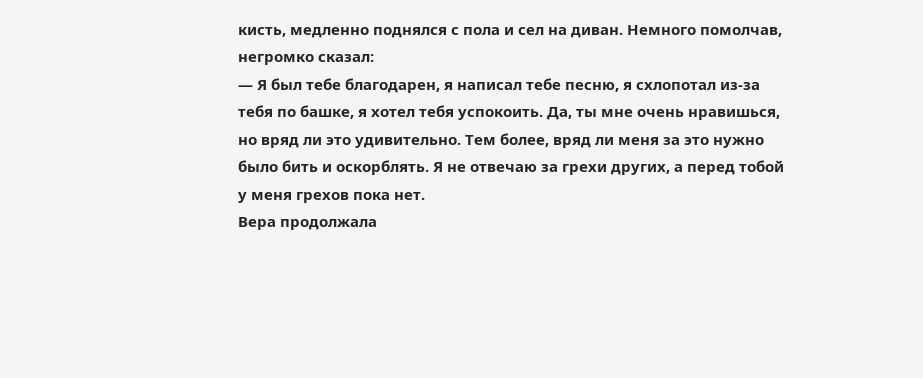кисть, медленно поднялся с пола и сел на диван. Немного помолчав, негромко сказал:
— Я был тебе благодарен, я написал тебе песню, я схлопотал из-за тебя по башке, я хотел тебя успокоить. Да, ты мне очень нравишься, но вряд ли это удивительно. Тем более, вряд ли меня за это нужно было бить и оскорблять. Я не отвечаю за грехи других, а перед тобой у меня грехов пока нет.
Вера продолжала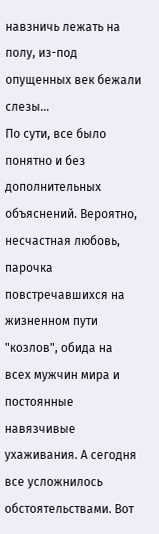навзничь лежать на полу, из-под опущенных век бежали слезы…
По сути, все было понятно и без дополнительных объяснений. Вероятно, несчастная любовь, парочка повстречавшихся на жизненном пути "козлов", обида на всех мужчин мира и постоянные навязчивые ухаживания. А сегодня все усложнилось обстоятельствами. Вот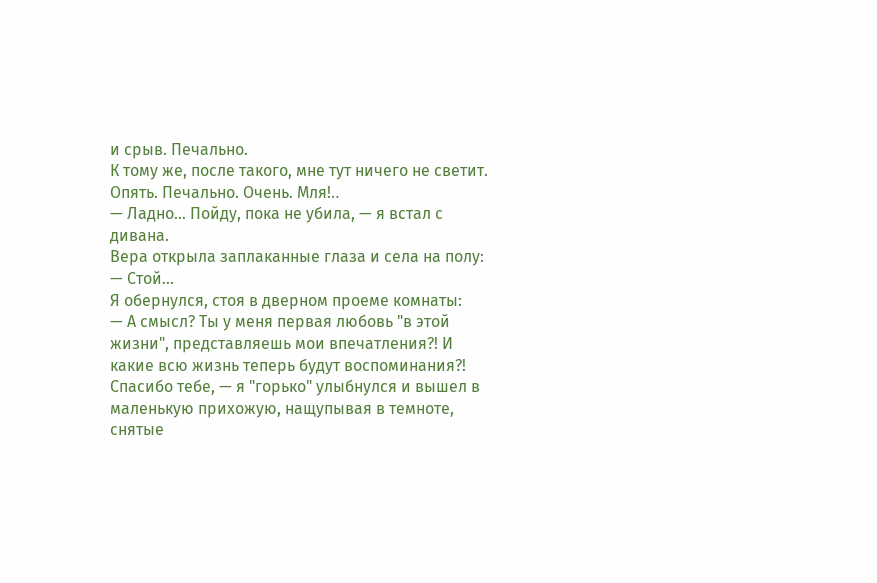и срыв. Печально.
К тому же, после такого, мне тут ничего не светит. Опять. Печально. Очень. Мля!‥
— Ладно… Пойду, пока не убила, — я встал с дивана.
Вера открыла заплаканные глаза и села на полу:
— Стой…
Я обернулся, стоя в дверном проеме комнаты:
— А смысл? Ты у меня первая любовь "в этой жизни", представляешь мои впечатления?! И какие всю жизнь теперь будут воспоминания?! Спасибо тебе, — я "горько" улыбнулся и вышел в маленькую прихожую, нащупывая в темноте, снятые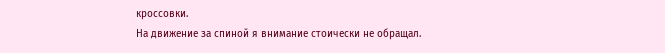кроссовки.
На движение за спиной я внимание стоически не обращал.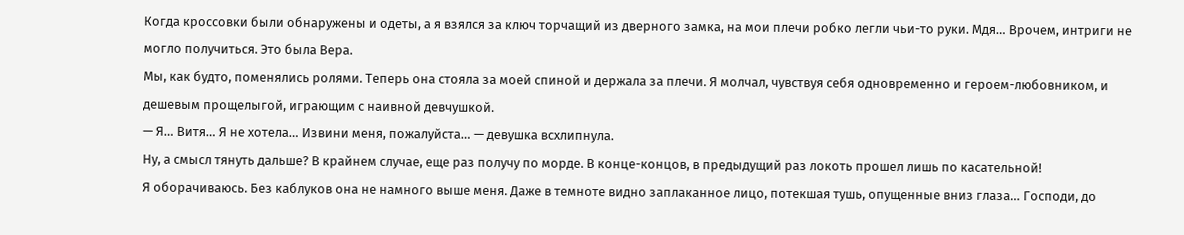Когда кроссовки были обнаружены и одеты, а я взялся за ключ торчащий из дверного замка, на мои плечи робко легли чьи-то руки. Мдя… Врочем, интриги не могло получиться. Это была Вера.
Мы, как будто, поменялись ролями. Теперь она стояла за моей спиной и держала за плечи. Я молчал, чувствуя себя одновременно и героем-любовником, и дешевым прощелыгой, играющим с наивной девчушкой.
— Я… Витя… Я не хотела… Извини меня, пожалуйста… — девушка всхлипнула.
Ну, а смысл тянуть дальше? В крайнем случае, еще раз получу по морде. В конце-концов, в предыдущий раз локоть прошел лишь по касательной!
Я оборачиваюсь. Без каблуков она не намного выше меня. Даже в темноте видно заплаканное лицо, потекшая тушь, опущенные вниз глаза… Господи, до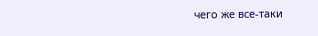чего же все-таки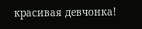красивая девчонка!